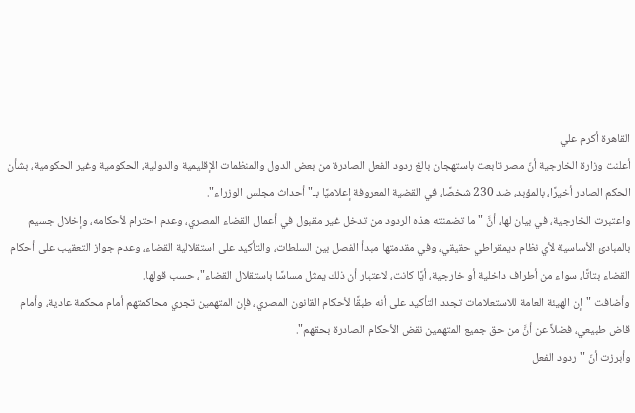القاهرة أكرم علي
أعلنت وزارة الخارجية أنّ مصر تابعت باستهجان بالغ ردود الفعل الصادرة من بعض الدول والمنظمات الإقليمية والدولية، الحكومية وغير الحكومية، بشأن الحكم الصادر أخيرًا، بالمؤبد، ضد 230 شخصًا، في القضية المعروفة إعلاميًا بـ"أحداث مجلس الوزراء".
واعتبرت الخارجية، في بيان لها، أنَّ "ما تضمنته هذه الردود من تدخل غير مقبول في أعمال القضاء المصري، وعدم احترام لأحكامه، وإخلال جسيم بالمبادئ الأساسية لأي نظام ديمقراطي حقيقي، وفي مقدمتها مبدأ الفصل بين السلطات، والتأكيد على استقلالية القضاء، وعدم جواز التعقيب على أحكام القضاء بتاتًا، سواء من أطراف داخلية أو خارجية، أيًا كانت، لاعتبار أن ذلك يمثل مساسًا باستقلال القضاء"، حسب قولها.
وأضافت "إن الهيئة العامة للاستعلامات تجدد التأكيد على أنه طبقًا لأحكام القانون المصري، فإن المتهمين تجري محاكمتهم أمام محكمة عادية، وأمام قاض طبيعي، فضلاً عن أنَّ من حق جميع المتهمين نقض الأحكام الصادرة بحقهم".
وأبرزت أنّ "ردود الفعل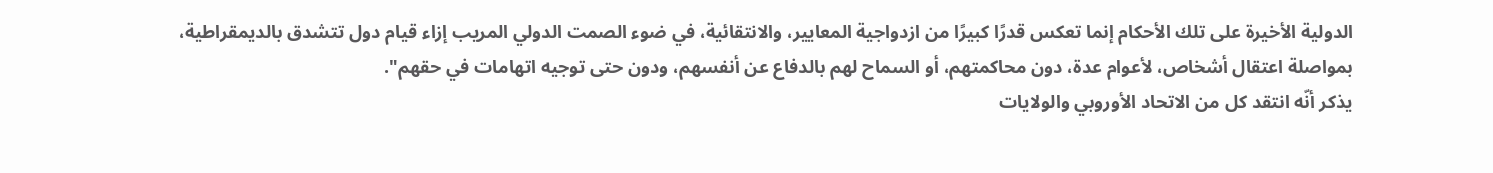الدولية الأخيرة على تلك الأحكام إنما تعكس قدرًا كبيرًا من ازدواجية المعايير، والانتقائية، في ضوء الصمت الدولي المريب إزاء قيام دول تتشدق بالديمقراطية، بمواصلة اعتقال أشخاص، لأعوام عدة، دون محاكمتهم، أو السماح لهم بالدفاع عن أنفسهم، ودون حتى توجيه اتهامات في حقهم".
يذكر أنّه انتقد كل من الاتحاد الأوروبي والولايات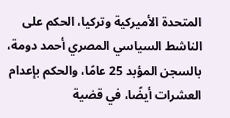المتحدة الأميركية وتركيا، الحكم على الناشط السياسي المصري أحمد دومة، بالسجن المؤبد 25 عامًا، والحكم بإعدام العشرات أيضًا، في قضية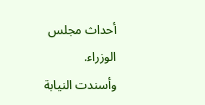أحداث مجلس الوزراء.
وأسندت النيابة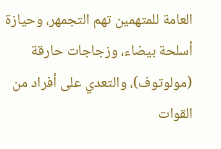العامة للمتهمين تهم التجمهر، وحيازة أسلحة بيضاء، وزجاجات حارقة (مولوتوف)، والتعدي على أفراد من القوات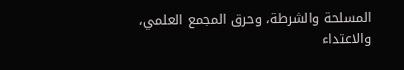المسلحة والشرطة، وحرق المجمع العلمي، والاعتداء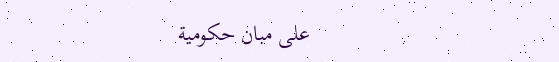على مبان حكومية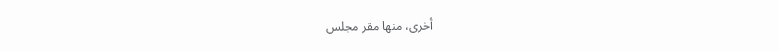أخرى، منها مقر مجلس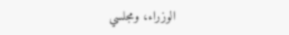الوزراء، ومجلسي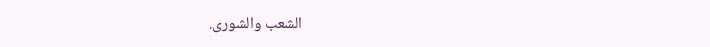الشعب والشورى.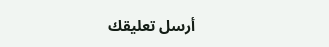أرسل تعليقك